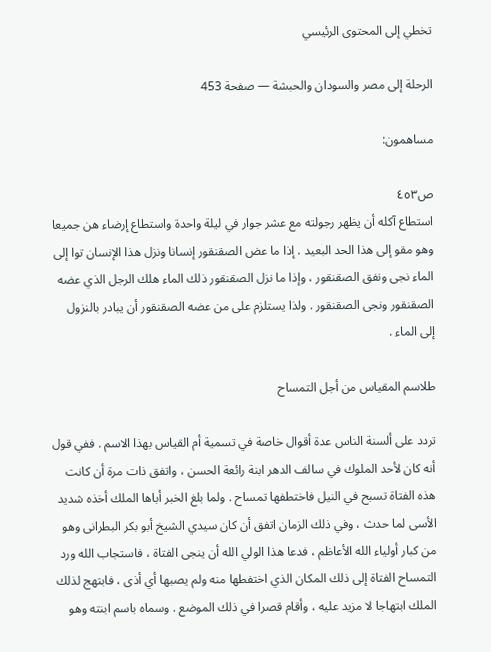تخطي إلى المحتوى الرئيسي

الرحلة إلى مصر والسودان والحبشة — صفحة 453

مساهمون:

ص٤٥٣
استطاع آكله أن يظهر رجولته مع عشر جوار في ليلة واحدة واستطاع إرضاء هن جميعا وهو مقو إلى هذا الحد البعيد . إذا ما عض الصقنقور إنسانا ونزل هذا الإنسان توا إلى الماء نجى ونفق الصقنقور ، وإذا ما نزل الصقنقور ذلك الماء هلك الرجل الذي عضه الصقنقور ونجى الصقنقور . ولذا يستلزم على من عضه الصقنقور أن يبادر بالنزول إلى الماء .

طلاسم المقياس من أجل التمساح

تردد على ألسنة الناس عدة أقوال خاصة في تسمية أم القياس بهذا الاسم . ففي قول أنه كان لأحد الملوك في سالف الدهر ابنة رائعة الحسن ، واتفق ذات مرة أن كانت هذه الفتاة تسبح في النيل فاختطفها تمساح . ولما بلغ الخبر أباها الملك أخذه شديد الأسى لما حدث ، وفي ذلك الزمان اتفق أن كان سيدي الشيخ أبو بكر البطرانى وهو من كبار أولياء الله الأعاظم ، فدعا هذا الولي الله أن ينجى الفتاة ، فاستجاب الله ورد التمساح الفتاة إلى ذلك المكان الذي اختفطها منه ولم يصبها أي أذى ، فابتهج لذلك الملك ابتهاجا لا مزيد عليه ، وأقام قصرا في ذلك الموضع . وسماه باسم ابنته وهو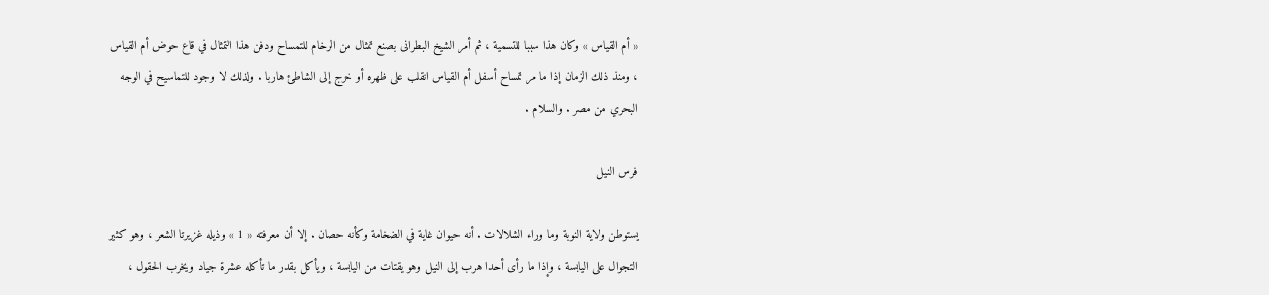« أم القياس » وكان هذا سببا للتسمية ، ثم أمر الشيخ البطرانى بصنع تمثال من الرخام للتمساح ودفن هذا التمثال في قاع حوض أم القياس ، ومنذ ذلك الزمان إذا ما مر تمساح أسفل أم القياس انقلب على ظهره أو خرج إلى الشاطئ هاربا . ولذلك لا وجود للتماسيح في الوجه البحري من مصر . والسلام .

فرس النيل

يستوطن ولاية النوبة وما وراء الشلالات . أنه حيوان غاية في الضخامة وكأنه حصان . إلا أن معرفته « 1 » وذيله غزيرتا الشعر ، وهو كثير التجوال على اليابسة ، وإذا ما رأى أحدا هرب إلى النيل وهو يقتات من اليابسة ، ويأكل بقدر ما تأكله عشرة جياد ويخرب الحقول ،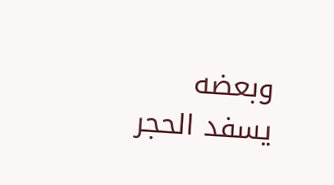وبعضه يسفد الحجر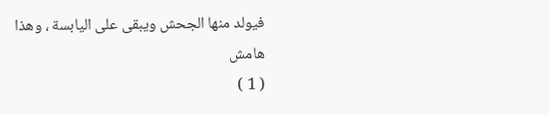فيولد منها الجحش ويبقى على اليابسة ، وهذا
هامش
( 1 )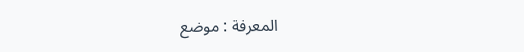المعرفة : موضع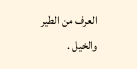العرف من الطير والخيل .